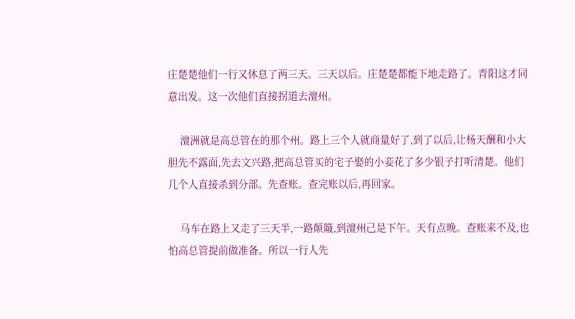庄楚楚他们一行又休息了两三天。三天以后。庄楚楚都能下地走路了。青阳这才同意出发。这一次他们直接拐道去澶州。

    澶洲就是高总管在的那个州。路上三个人就商量好了,到了以后,让杨天酬和小大胆先不露面,先去文兴路,把高总管买的宅子娶的小妾花了多少银子打听清楚。他们几个人直接杀到分部。先查账。查完账以后,再回家。

    马车在路上又走了三天半,一路颠簸,到澶州己是下午。天有点晚。查账来不及,也怕高总管提前做准备。所以一行人先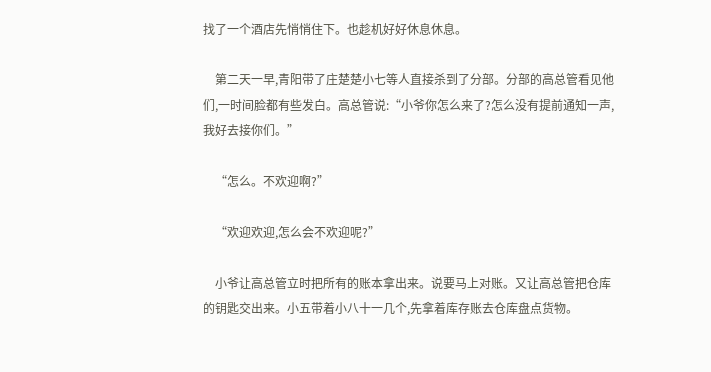找了一个酒店先悄悄住下。也趁机好好休息休息。

    第二天一早,青阳带了庄楚楚小七等人直接杀到了分部。分部的高总管看见他们,一时间脸都有些发白。高总管说:“小爷你怎么来了?怎么没有提前通知一声,我好去接你们。”

    “怎么。不欢迎啊?”

    “欢迎欢迎,怎么会不欢迎呢?”

    小爷让高总管立时把所有的账本拿出来。说要马上对账。又让高总管把仓库的钥匙交出来。小五带着小八十一几个,先拿着库存账去仓库盘点货物。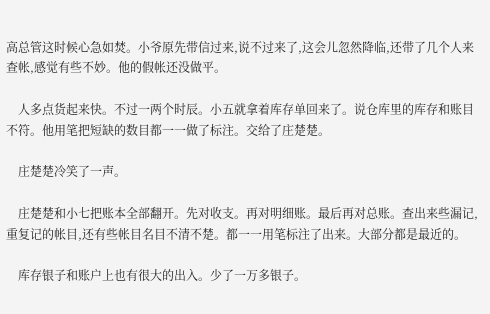高总管这时候心急如焚。小爷原先带信过来,说不过来了,这会儿忽然降临,还带了几个人来查帐,感觉有些不妙。他的假帐还没做平。

    人多点货起来快。不过一两个时辰。小五就拿着库存单回来了。说仓库里的库存和账目不符。他用笔把短缺的数目都一一做了标注。交给了庄楚楚。

    庄楚楚冷笑了一声。

    庄楚楚和小七把账本全部翻开。先对收支。再对明细账。最后再对总账。查出来些漏记,重复记的帐目,还有些帐目名目不清不楚。都一一用笔标注了出来。大部分都是最近的。

    库存银子和账户上也有很大的出入。少了一万多银子。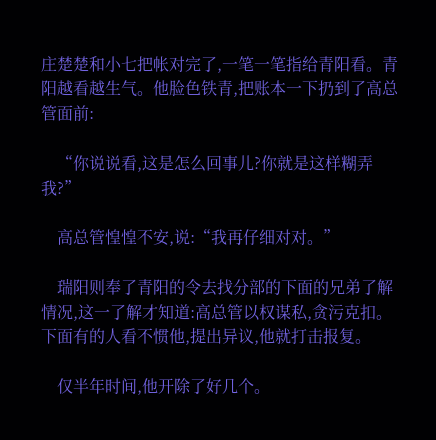庄楚楚和小七把帐对完了,一笔一笔指给青阳看。青阳越看越生气。他脸色铁青,把账本一下扔到了高总管面前:

    “你说说看,这是怎么回事儿?你就是这样糊弄我?”

    高总管惶惶不安,说:“我再仔细对对。”

    瑞阳则奉了青阳的令去找分部的下面的兄弟了解情况,这一了解才知道:高总管以权谋私,贪污克扣。下面有的人看不惯他,提出异议,他就打击报复。

    仅半年时间,他开除了好几个。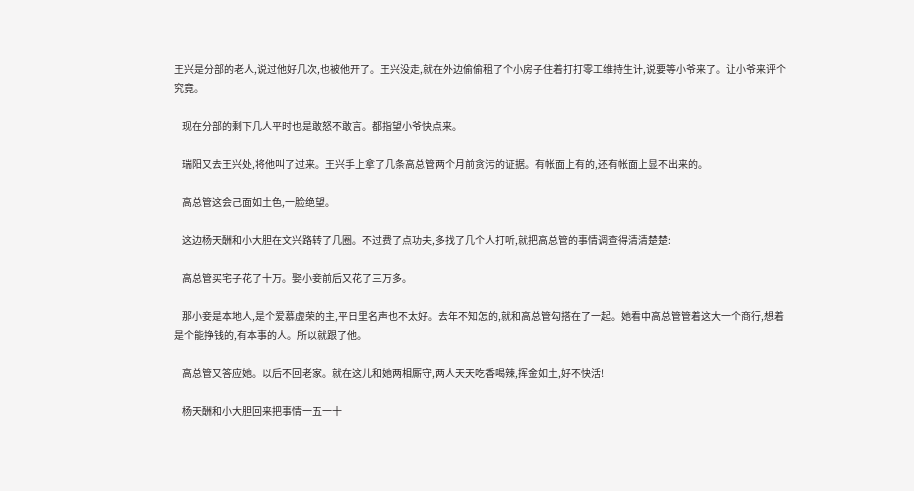王兴是分部的老人,说过他好几次,也被他开了。王兴没走,就在外边偷偷租了个小房子住着打打零工维持生计,说要等小爷来了。让小爷来评个究竟。

    现在分部的剩下几人平时也是敢怒不敢言。都指望小爷快点来。

    瑞阳又去王兴处,将他叫了过来。王兴手上拿了几条高总管两个月前贪污的证据。有帐面上有的,还有帐面上显不出来的。

    高总管这会己面如土色,一脸绝望。

    这边杨天酬和小大胆在文兴路转了几圈。不过费了点功夫,多找了几个人打听,就把高总管的事情调查得清清楚楚:

    高总管买宅子花了十万。娶小妾前后又花了三万多。

    那小妾是本地人,是个爱慕虚荣的主,平日里名声也不太好。去年不知怎的,就和高总管勾搭在了一起。她看中高总管管着这大一个商行,想着是个能挣钱的,有本事的人。所以就跟了他。

    高总管又答应她。以后不回老家。就在这儿和她两相厮守,两人天天吃香喝辣,挥金如土,好不快活!

    杨天酬和小大胆回来把事情一五一十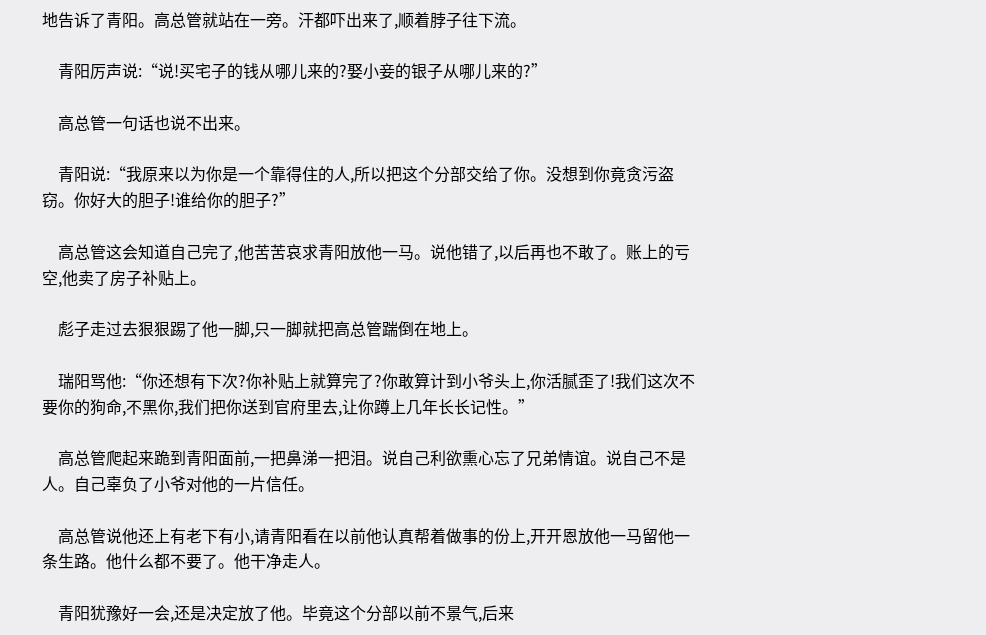地告诉了青阳。高总管就站在一旁。汗都吓出来了,顺着脖子往下流。

    青阳厉声说:“说!买宅子的钱从哪儿来的?娶小妾的银子从哪儿来的?”

    高总管一句话也说不出来。

    青阳说:“我原来以为你是一个靠得住的人,所以把这个分部交给了你。没想到你竟贪污盗窃。你好大的胆子!谁给你的胆子?”

    高总管这会知道自己完了,他苦苦哀求青阳放他一马。说他错了,以后再也不敢了。账上的亏空,他卖了房子补贴上。

    彪子走过去狠狠踢了他一脚,只一脚就把高总管踹倒在地上。

    瑞阳骂他:“你还想有下次?你补贴上就算完了?你敢算计到小爷头上,你活腻歪了!我们这次不要你的狗命,不黑你,我们把你送到官府里去,让你蹲上几年长长记性。”

    高总管爬起来跪到青阳面前,一把鼻涕一把泪。说自己利欲熏心忘了兄弟情谊。说自己不是人。自己辜负了小爷对他的一片信任。

    高总管说他还上有老下有小,请青阳看在以前他认真帮着做事的份上,开开恩放他一马留他一条生路。他什么都不要了。他干净走人。

    青阳犹豫好一会,还是决定放了他。毕竟这个分部以前不景气,后来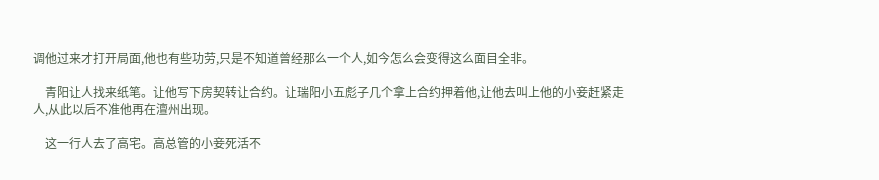调他过来才打开局面,他也有些功劳,只是不知道曾经那么一个人,如今怎么会变得这么面目全非。

    青阳让人找来纸笔。让他写下房契转让合约。让瑞阳小五彪子几个拿上合约押着他,让他去叫上他的小妾赶紧走人,从此以后不准他再在澶州出现。

    这一行人去了高宅。高总管的小妾死活不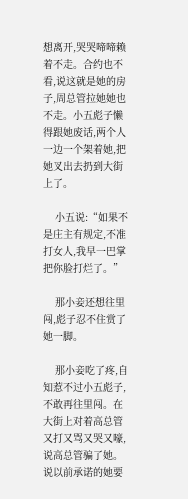想离开,哭哭啼啼赖着不走。合约也不看,说这就是她的房子,周总管拉她她也不走。小五彪子懒得跟她废话,两个人一边一个架着她,把她叉出去扔到大街上了。

    小五说:“如果不是庄主有规定,不准打女人,我早一巴掌把你脸打烂了。”

    那小妾还想往里闯,彪子忍不住赏了她一脚。

    那小妾吃了疼,自知惹不过小五彪子,不敢再往里闯。在大街上对着高总管又打又骂又哭又嚎,说高总管骗了她。说以前承诺的她要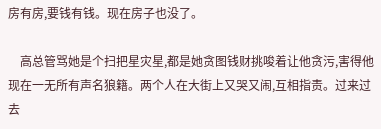房有房,要钱有钱。现在房子也没了。

    高总管骂她是个扫把星灾星,都是她贪图钱财挑唆着让他贪污,害得他现在一无所有声名狼籍。两个人在大街上又哭又闹,互相指责。过来过去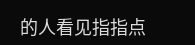的人看见指指点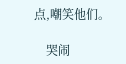点,嘲笑他们。

    哭闹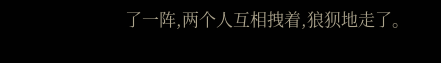了一阵,两个人互相拽着,狼狈地走了。